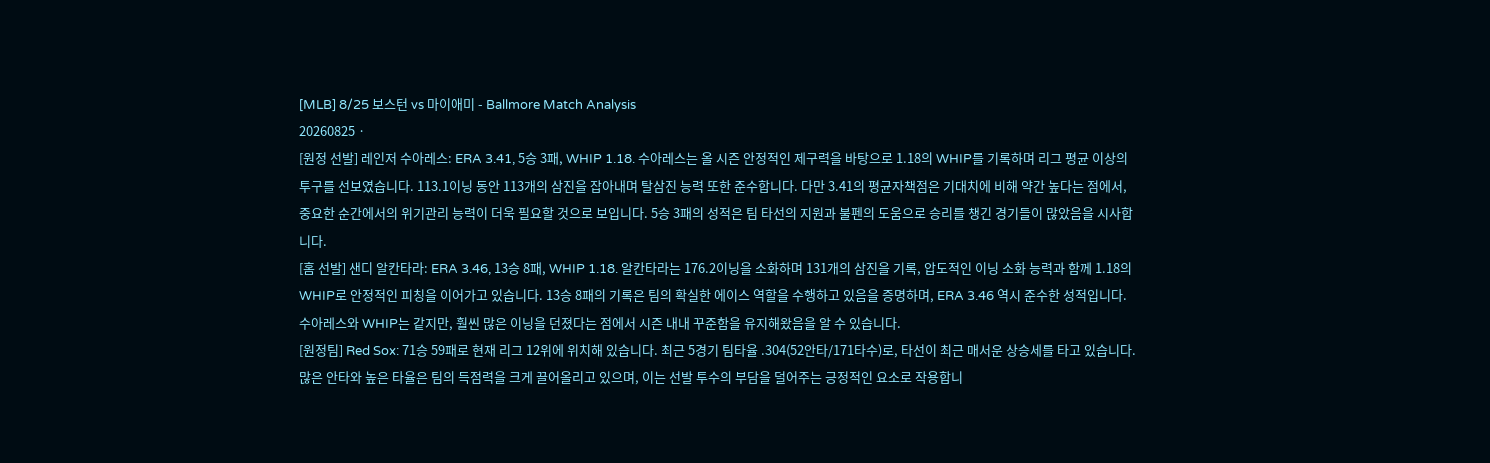[MLB] 8/25 보스턴 vs 마이애미 - Ballmore Match Analysis
20260825 ·
[원정 선발] 레인저 수아레스: ERA 3.41, 5승 3패, WHIP 1.18. 수아레스는 올 시즌 안정적인 제구력을 바탕으로 1.18의 WHIP를 기록하며 리그 평균 이상의 투구를 선보였습니다. 113.1이닝 동안 113개의 삼진을 잡아내며 탈삼진 능력 또한 준수합니다. 다만 3.41의 평균자책점은 기대치에 비해 약간 높다는 점에서, 중요한 순간에서의 위기관리 능력이 더욱 필요할 것으로 보입니다. 5승 3패의 성적은 팀 타선의 지원과 불펜의 도움으로 승리를 챙긴 경기들이 많았음을 시사합니다.
[홈 선발] 샌디 알칸타라: ERA 3.46, 13승 8패, WHIP 1.18. 알칸타라는 176.2이닝을 소화하며 131개의 삼진을 기록, 압도적인 이닝 소화 능력과 함께 1.18의 WHIP로 안정적인 피칭을 이어가고 있습니다. 13승 8패의 기록은 팀의 확실한 에이스 역할을 수행하고 있음을 증명하며, ERA 3.46 역시 준수한 성적입니다. 수아레스와 WHIP는 같지만, 훨씬 많은 이닝을 던졌다는 점에서 시즌 내내 꾸준함을 유지해왔음을 알 수 있습니다.
[원정팀] Red Sox: 71승 59패로 현재 리그 12위에 위치해 있습니다. 최근 5경기 팀타율 .304(52안타/171타수)로, 타선이 최근 매서운 상승세를 타고 있습니다. 많은 안타와 높은 타율은 팀의 득점력을 크게 끌어올리고 있으며, 이는 선발 투수의 부담을 덜어주는 긍정적인 요소로 작용합니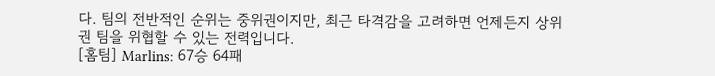다. 팀의 전반적인 순위는 중위권이지만, 최근 타격감을 고려하면 언제든지 상위권 팀을 위협할 수 있는 전력입니다.
[홈팀] Marlins: 67승 64패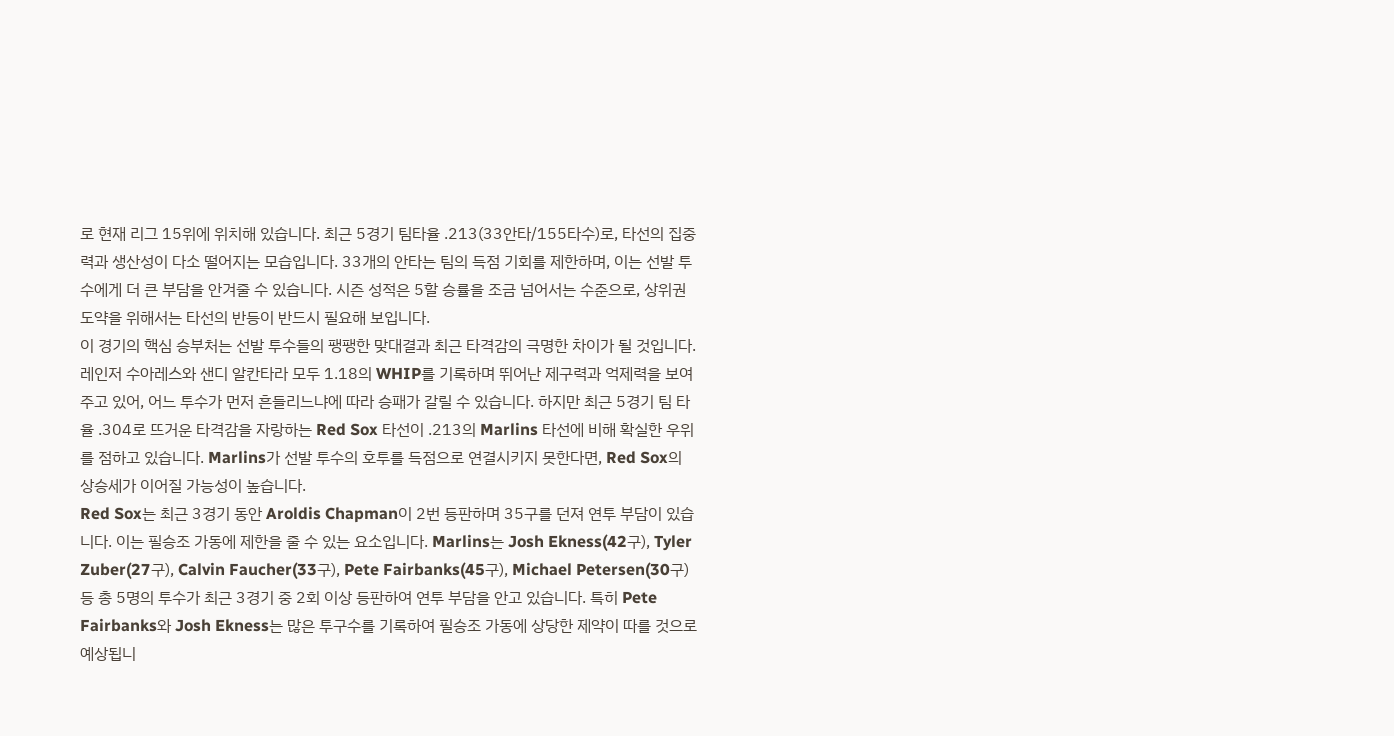로 현재 리그 15위에 위치해 있습니다. 최근 5경기 팀타율 .213(33안타/155타수)로, 타선의 집중력과 생산성이 다소 떨어지는 모습입니다. 33개의 안타는 팀의 득점 기회를 제한하며, 이는 선발 투수에게 더 큰 부담을 안겨줄 수 있습니다. 시즌 성적은 5할 승률을 조금 넘어서는 수준으로, 상위권 도약을 위해서는 타선의 반등이 반드시 필요해 보입니다.
이 경기의 핵심 승부처는 선발 투수들의 팽팽한 맞대결과 최근 타격감의 극명한 차이가 될 것입니다. 레인저 수아레스와 샌디 알칸타라 모두 1.18의 WHIP를 기록하며 뛰어난 제구력과 억제력을 보여주고 있어, 어느 투수가 먼저 흔들리느냐에 따라 승패가 갈릴 수 있습니다. 하지만 최근 5경기 팀 타율 .304로 뜨거운 타격감을 자랑하는 Red Sox 타선이 .213의 Marlins 타선에 비해 확실한 우위를 점하고 있습니다. Marlins가 선발 투수의 호투를 득점으로 연결시키지 못한다면, Red Sox의 상승세가 이어질 가능성이 높습니다.
Red Sox는 최근 3경기 동안 Aroldis Chapman이 2번 등판하며 35구를 던져 연투 부담이 있습니다. 이는 필승조 가동에 제한을 줄 수 있는 요소입니다. Marlins는 Josh Ekness(42구), Tyler Zuber(27구), Calvin Faucher(33구), Pete Fairbanks(45구), Michael Petersen(30구) 등 총 5명의 투수가 최근 3경기 중 2회 이상 등판하여 연투 부담을 안고 있습니다. 특히 Pete Fairbanks와 Josh Ekness는 많은 투구수를 기록하여 필승조 가동에 상당한 제약이 따를 것으로 예상됩니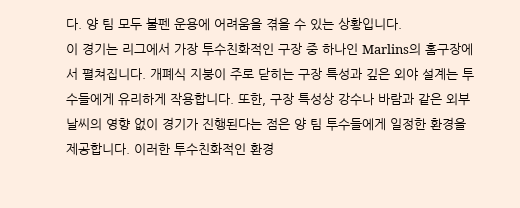다. 양 팀 모두 불펜 운용에 어려움을 겪을 수 있는 상황입니다.
이 경기는 리그에서 가장 투수친화적인 구장 중 하나인 Marlins의 홈구장에서 펼쳐집니다. 개폐식 지붕이 주로 닫히는 구장 특성과 깊은 외야 설계는 투수들에게 유리하게 작용합니다. 또한, 구장 특성상 강수나 바람과 같은 외부 날씨의 영향 없이 경기가 진행된다는 점은 양 팀 투수들에게 일정한 환경을 제공합니다. 이러한 투수친화적인 환경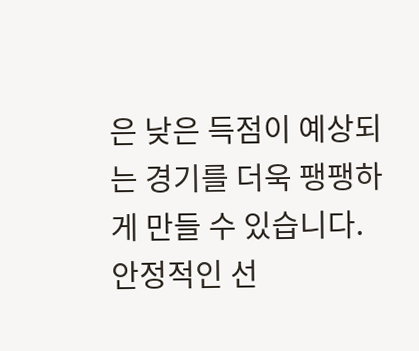은 낮은 득점이 예상되는 경기를 더욱 팽팽하게 만들 수 있습니다.
안정적인 선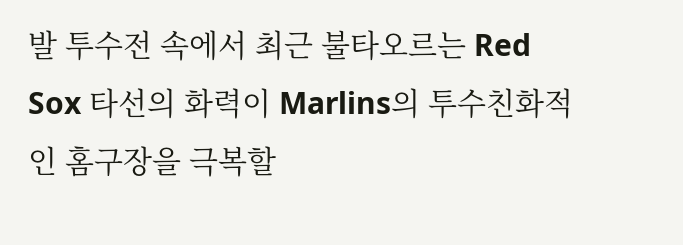발 투수전 속에서 최근 불타오르는 Red Sox 타선의 화력이 Marlins의 투수친화적인 홈구장을 극복할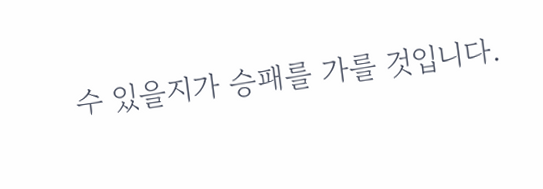수 있을지가 승패를 가를 것입니다.